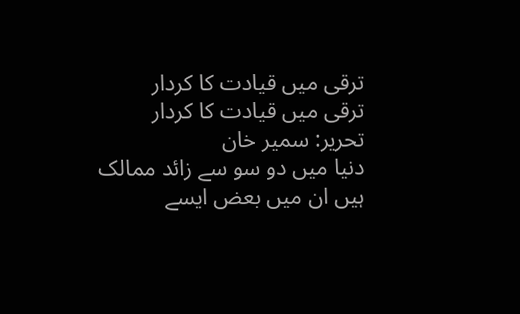ترقی میں قیادت کا کردار
ترقی میں قیادت کا کردار
تحریر: سمیر خان
دنیا میں دو سو سے زائد ممالک ہیں ان میں بعض ایسے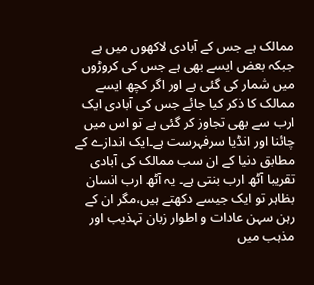ممالک ہے جس کے آبادی لاکھوں میں ہے جبکہ بعض ایسے بھی ہے جس کی کروڑوں میں شمار کی گئی ہے اور اگر کچھ ایسے ممالک کا ذکر کیا جائے جس کی آبادی ایک ارب سے بھی تجاوز کر گئی ہے تو اس میں چائنا اور انڈیا سرفہرست ہے۔ایک اندازے کے مطابق دنیا کے ان سب ممالک کی آبادی تقریبا آٹھ ارب بنتی ہے۔ یہ آٹھ ارب انسان بظاہر تو ایک جیسے دکھتے ہیں،مگر ان کے رہن سہن عادات و اطوار زبان تہذیب اور مذہب میں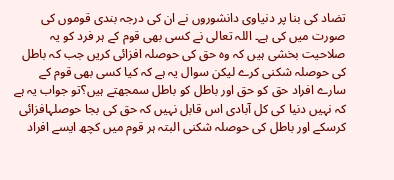تضاد کی بنا پر دنیاوی دانشوروں نے ان کی درجہ بندی قوموں کی صورت میں کی ہے۔ اللہ تعالی نے کسی بھی قوم کے ہر فرد کو یہ صلاحیت بخشی ہیں کہ وہ حق کی حوصلہ افزائی کریں جب کہ باطل کی حوصلہ شکنی کرے لیکن سوال یہ ہے کہ کیا کسی بھی قوم کے سارے افراد حق کو حق اور باطل کو باطل سمجھتے ہیں؟تو جواب یہ ہے کہ نہیں دنیا کی کل آبادی اس قابل نہیں کہ حق کی بجا حوصلہافزائی کرسکے اور باطل کی حوصلہ شکنی البتہ ہر قوم میں کچھ ایسے افراد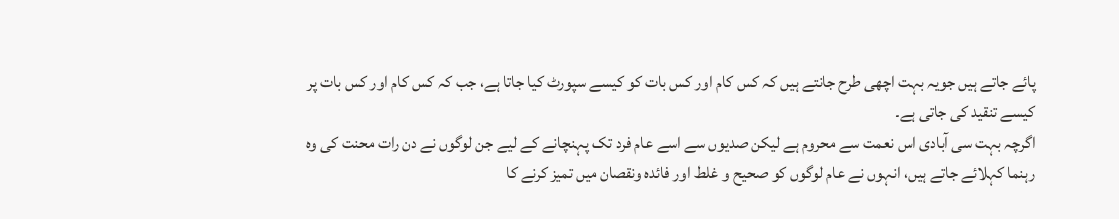پائے جاتے ہیں جویہ بہت اچھی طرح جانتے ہیں کہ کس کام اور کس بات کو کیسے سپورٹ کیا جاتا ہے، جب کہ کس کام اور کس بات پر کیسے تنقید کی جاتی ہے۔
اگرچہ بہت سی آبادی اس نعمت سے محروم ہے لیکن صدیوں سے اسے عام فرد تک پہنچانے کے لیے جن لوگوں نے دن رات محنت کی وہ رہنما کہلائے جاتے ہیں، انہوں نے عام لوگوں کو صحیح و غلط اور فائدہ ونقصان میں تمیز کرنے کا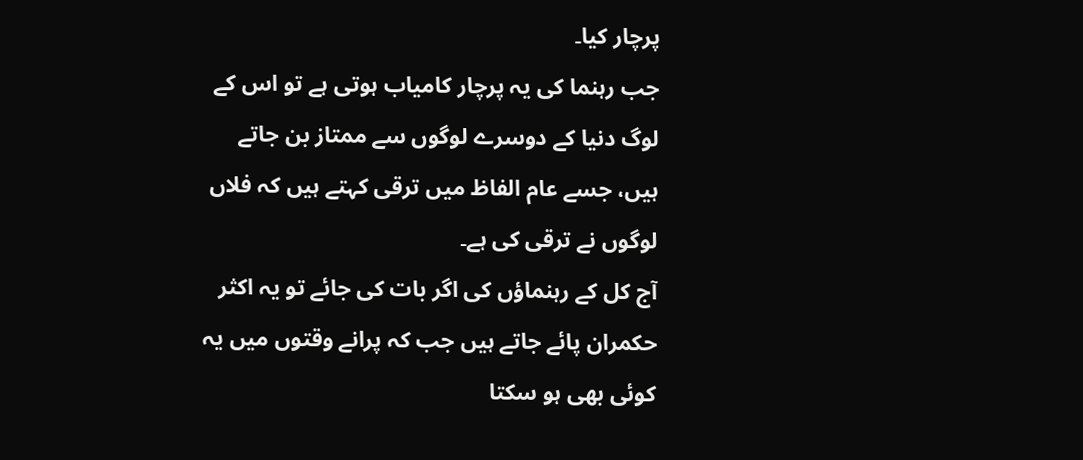پرچار کیا۔
جب رہنما کی یہ پرچار کامیاب ہوتی ہے تو اس کے لوگ دنیا کے دوسرے لوگوں سے ممتاز بن جاتے ہیں، جسے عام الفاظ میں ترقی کہتے ہیں کہ فلاں لوگوں نے ترقی کی ہے۔
آج کل کے رہنماؤں کی اگر بات کی جائے تو یہ اکثر حکمران پائے جاتے ہیں جب کہ پرانے وقتوں میں یہ کوئی بھی ہو سکتا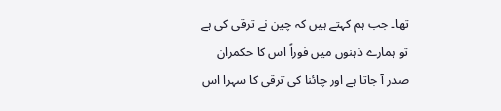تھا۔ جب ہم کہتے ہیں کہ چین نے ترقی کی ہے تو ہمارے ذہنوں میں فوراً اس کا حکمران صدر آ جاتا ہے اور چائنا کی ترقی کا سہرا اس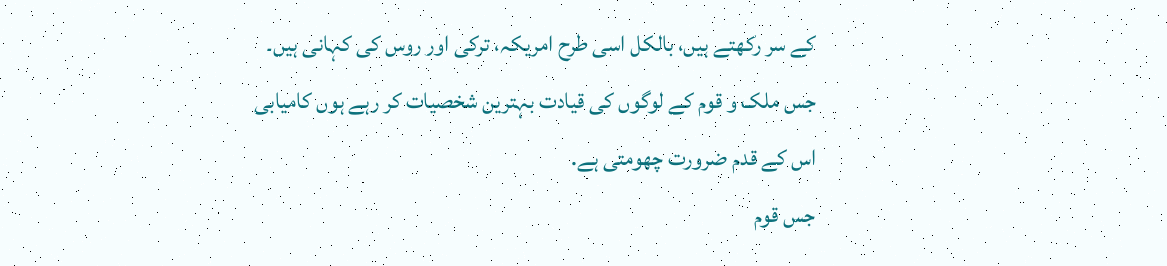کے سر رکھتے ہیں، بالکل اسی طرح امریکہ، ترکی اور روس کی کہانی ہیں۔
جس ملک و قوم کے لوگوں کی قیادت بہترین شخصیات کر رہے ہوں کامیابی اس کے قدم ضرورت چھومتی ہے.
جس قوم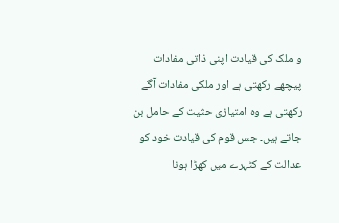و ملک کی قیادت اپنی ذاتی مفادات پیچھے رکھتی ہے اور ملکی مفادات آگے رکھتی ہے وہ امتیازی حثیت کے حامل بن جاتے ہیں۔ جس قوم کی قیادت خود کو عدالت کے کٹہرے میں کھڑا ہونا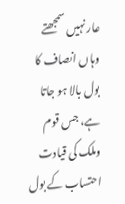عار نہیں سمجھتے وہاں انصاف کا بول بالا ہو جاتا ہے، جس قوم وملک کی قیادت احتساب کے بول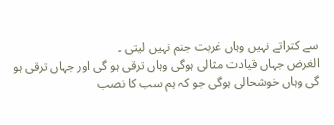سے کتراتے نہیں وہاں غربت جنم نہیں لیتی ۔
الغرض جہاں قیادت مثالی ہوگی وہاں ترقی ہو گی اور جہاں ترقی ہو گی وہاں خوشحالی ہوگی جو کہ ہم سب کا نصب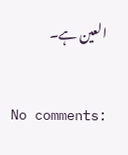العین ہے۔


No comments: